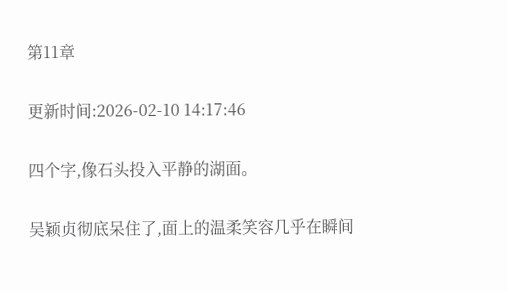第11章

更新时间:2026-02-10 14:17:46

四个字,像石头投入平静的湖面。

吴颖贞彻底呆住了,面上的温柔笑容几乎在瞬间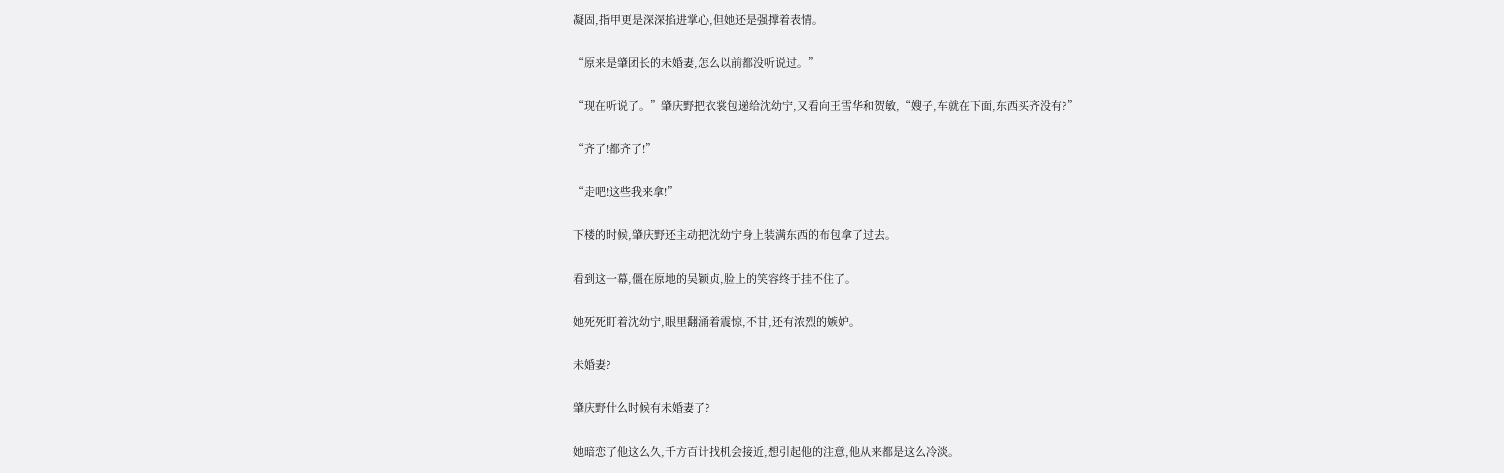凝固,指甲更是深深掐进掌心,但她还是强撑着表情。

“原来是肇团长的未婚妻,怎么以前都没听说过。”

“现在听说了。”肇庆野把衣裳包递给沈幼宁,又看向王雪华和贺敏,“嫂子,车就在下面,东西买齐没有?”

“齐了!都齐了!”

“走吧!这些我来拿!”

下楼的时候,肇庆野还主动把沈幼宁身上装满东西的布包拿了过去。

看到这一幕,僵在原地的吴颖贞,脸上的笑容终于挂不住了。

她死死盯着沈幼宁,眼里翻涌着震惊,不甘,还有浓烈的嫉妒。

未婚妻?

肇庆野什么时候有未婚妻了?

她暗恋了他这么久,千方百计找机会接近,想引起他的注意,他从来都是这么冷淡。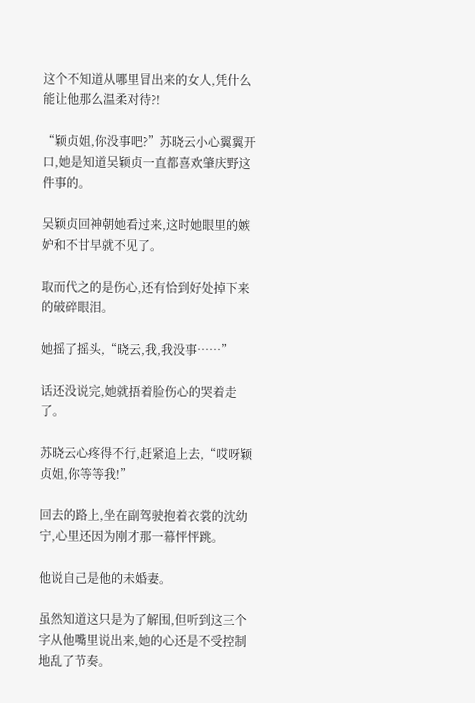这个不知道从哪里冒出来的女人,凭什么能让他那么温柔对待?!

“颖贞姐,你没事吧?”苏晓云小心翼翼开口,她是知道吴颖贞一直都喜欢肇庆野这件事的。

吴颖贞回神朝她看过来,这时她眼里的嫉妒和不甘早就不见了。

取而代之的是伤心,还有恰到好处掉下来的破碎眼泪。

她摇了摇头,“晓云,我,我没事……”

话还没说完,她就捂着脸伤心的哭着走了。

苏晓云心疼得不行,赶紧追上去,“哎呀颖贞姐,你等等我!”

回去的路上,坐在副驾驶抱着衣裳的沈幼宁,心里还因为刚才那一幕怦怦跳。

他说自己是他的未婚妻。

虽然知道这只是为了解围,但听到这三个字从他嘴里说出来,她的心还是不受控制地乱了节奏。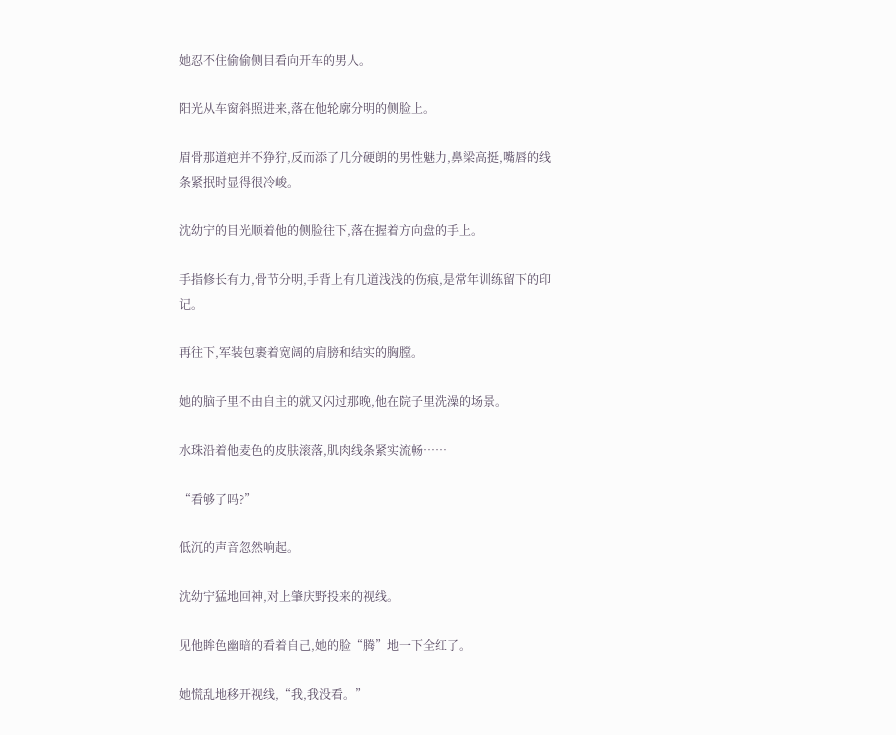她忍不住偷偷侧目看向开车的男人。

阳光从车窗斜照进来,落在他轮廓分明的侧脸上。

眉骨那道疤并不狰狞,反而添了几分硬朗的男性魅力,鼻梁高挺,嘴唇的线条紧抿时显得很冷峻。

沈幼宁的目光顺着他的侧脸往下,落在握着方向盘的手上。

手指修长有力,骨节分明,手背上有几道浅浅的伤痕,是常年训练留下的印记。

再往下,军装包裹着宽阔的肩膀和结实的胸膛。

她的脑子里不由自主的就又闪过那晚,他在院子里洗澡的场景。

水珠沿着他麦色的皮肤滚落,肌肉线条紧实流畅……

“看够了吗?”

低沉的声音忽然响起。

沈幼宁猛地回神,对上肇庆野投来的视线。

见他眸色幽暗的看着自己,她的脸“腾”地一下全红了。

她慌乱地移开视线,“我,我没看。”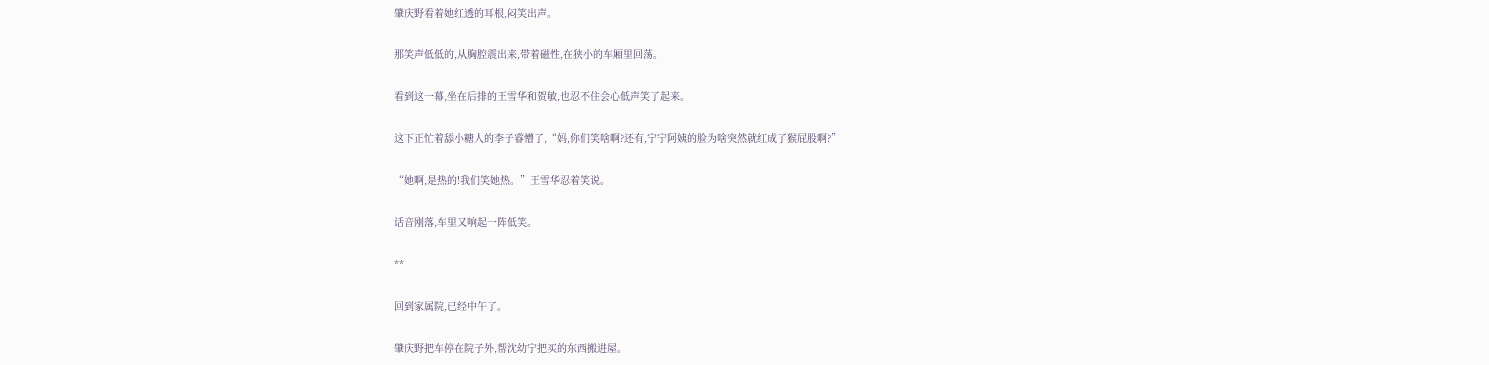肇庆野看着她红透的耳根,闷笑出声。

那笑声低低的,从胸腔震出来,带着磁性,在狭小的车厢里回荡。

看到这一幕,坐在后排的王雪华和贺敏,也忍不住会心低声笑了起来。

这下正忙着舔小糖人的李子睿懵了,“妈,你们笑啥啊?还有,宁宁阿姨的脸为啥突然就红成了猴屁股啊?”

“她啊,是热的!我们笑她热。”王雪华忍着笑说。

话音刚落,车里又响起一阵低笑。

**

回到家属院,已经中午了。

肇庆野把车停在院子外,帮沈幼宁把买的东西搬进屋。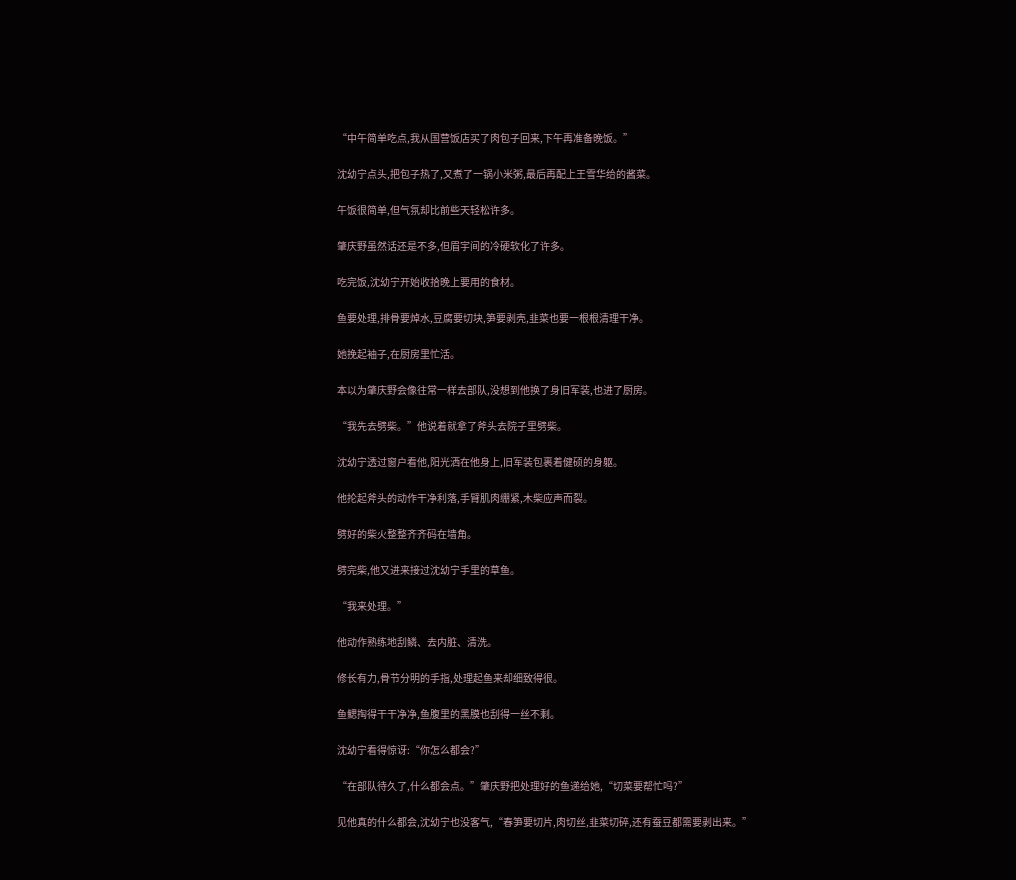“中午简单吃点,我从国营饭店买了肉包子回来,下午再准备晚饭。”

沈幼宁点头,把包子热了,又煮了一锅小米粥,最后再配上王雪华给的酱菜。

午饭很简单,但气氛却比前些天轻松许多。

肇庆野虽然话还是不多,但眉宇间的冷硬软化了许多。

吃完饭,沈幼宁开始收拾晚上要用的食材。

鱼要处理,排骨要焯水,豆腐要切块,笋要剥壳,韭菜也要一根根清理干净。

她挽起袖子,在厨房里忙活。

本以为肇庆野会像往常一样去部队,没想到他换了身旧军装,也进了厨房。

“我先去劈柴。”他说着就拿了斧头去院子里劈柴。

沈幼宁透过窗户看他,阳光洒在他身上,旧军装包裹着健硕的身躯。

他抡起斧头的动作干净利落,手臂肌肉绷紧,木柴应声而裂。

劈好的柴火整整齐齐码在墙角。

劈完柴,他又进来接过沈幼宁手里的草鱼。

“我来处理。”

他动作熟练地刮鳞、去内脏、清洗。

修长有力,骨节分明的手指,处理起鱼来却细致得很。

鱼鳃掏得干干净净,鱼腹里的黑膜也刮得一丝不剩。

沈幼宁看得惊讶:“你怎么都会?”

“在部队待久了,什么都会点。”肇庆野把处理好的鱼递给她,“切菜要帮忙吗?”

见他真的什么都会,沈幼宁也没客气,“春笋要切片,肉切丝,韭菜切碎,还有蚕豆都需要剥出来。”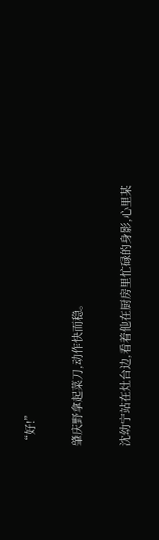“好!”

肇庆野拿起菜刀,动作快而稳。

沈幼宁站在灶台边,看着他在厨房里忙碌的身影,心里某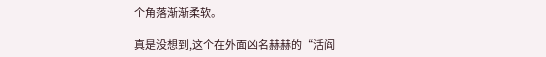个角落渐渐柔软。

真是没想到,这个在外面凶名赫赫的“活阎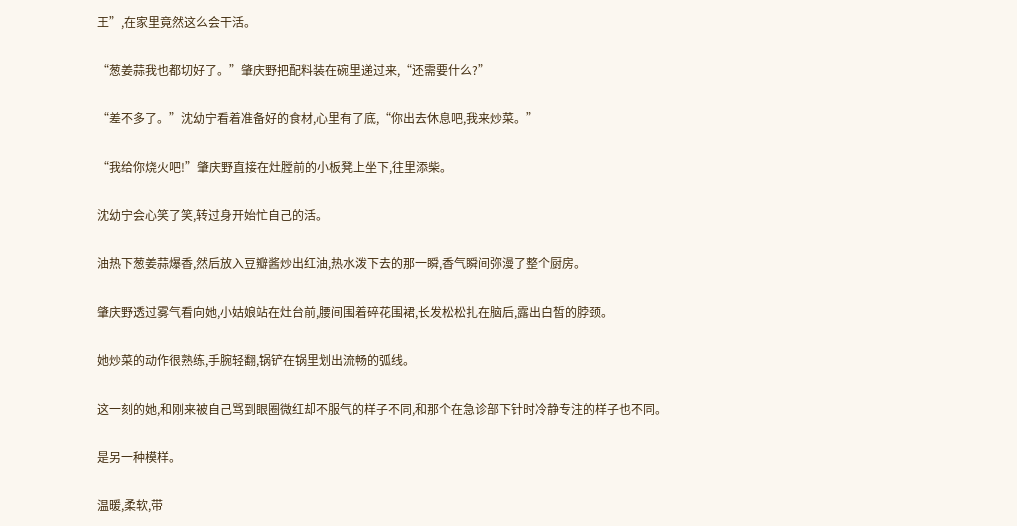王”,在家里竟然这么会干活。

“葱姜蒜我也都切好了。”肇庆野把配料装在碗里递过来,“还需要什么?”

“差不多了。”沈幼宁看着准备好的食材,心里有了底,“你出去休息吧,我来炒菜。”

“我给你烧火吧!”肇庆野直接在灶膛前的小板凳上坐下,往里添柴。

沈幼宁会心笑了笑,转过身开始忙自己的活。

油热下葱姜蒜爆香,然后放入豆瓣酱炒出红油,热水泼下去的那一瞬,香气瞬间弥漫了整个厨房。

肇庆野透过雾气看向她,小姑娘站在灶台前,腰间围着碎花围裙,长发松松扎在脑后,露出白皙的脖颈。

她炒菜的动作很熟练,手腕轻翻,锅铲在锅里划出流畅的弧线。

这一刻的她,和刚来被自己骂到眼圈微红却不服气的样子不同,和那个在急诊部下针时冷静专注的样子也不同。

是另一种模样。

温暖,柔软,带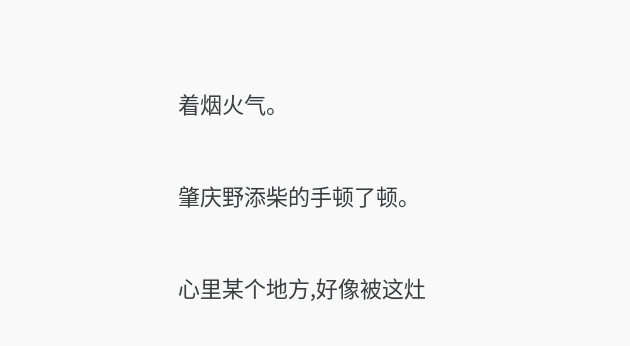着烟火气。

肇庆野添柴的手顿了顿。

心里某个地方,好像被这灶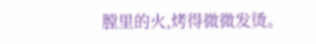膛里的火,烤得微微发烫。